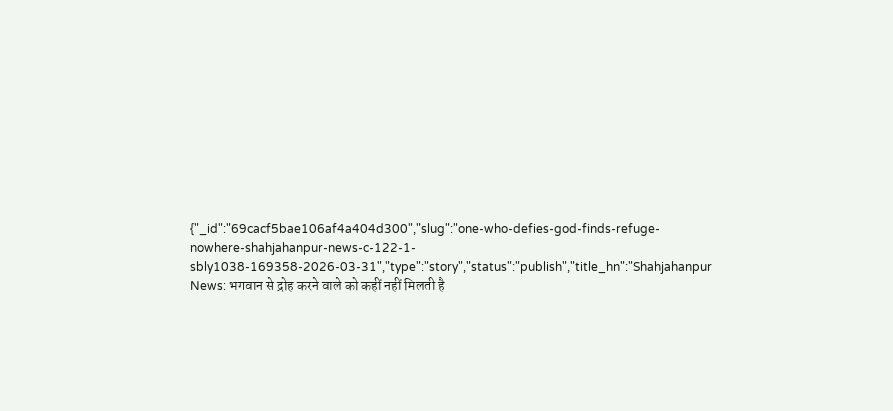{"_id":"69cacf5bae106af4a404d300","slug":"one-who-defies-god-finds-refuge-nowhere-shahjahanpur-news-c-122-1-sbly1038-169358-2026-03-31","type":"story","status":"publish","title_hn":"Shahjahanpur News: भगवान से द्रोह करने वाले को कहीं नहीं मिलती है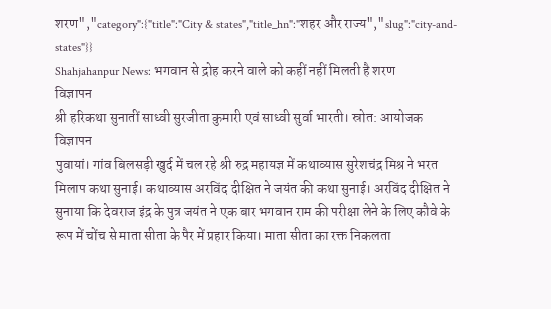शरण","category":{"title":"City & states","title_hn":"शहर और राज्य","slug":"city-and-states"}}
Shahjahanpur News: भगवान से द्रोह करने वाले को कहीं नहीं मिलती है शरण
विज्ञापन
श्री हरिकथा सुनातीं साध्वी सुरजीता कुमारी एवं साध्वी सुर्वा भारती। स्रोत: आयोजक
विज्ञापन
पुवायां। गांव बिलसड़ी खुर्द में चल रहे श्री रुद्र महायज्ञ में कथाव्यास सुरेशचंद्र मिश्र ने भरत मिलाप कथा सुनाई। कथाव्यास अरविंद दीक्षित ने जयंत की कथा सुनाई। अरविंद दीक्षित ने सुनाया कि देवराज इंद्र के पुत्र जयंत ने एक बार भगवान राम की परीक्षा लेने के लिए कौवे के रूप में चोंच से माता सीता के पैर में प्रहार किया। माता सीता का रक्त निकलता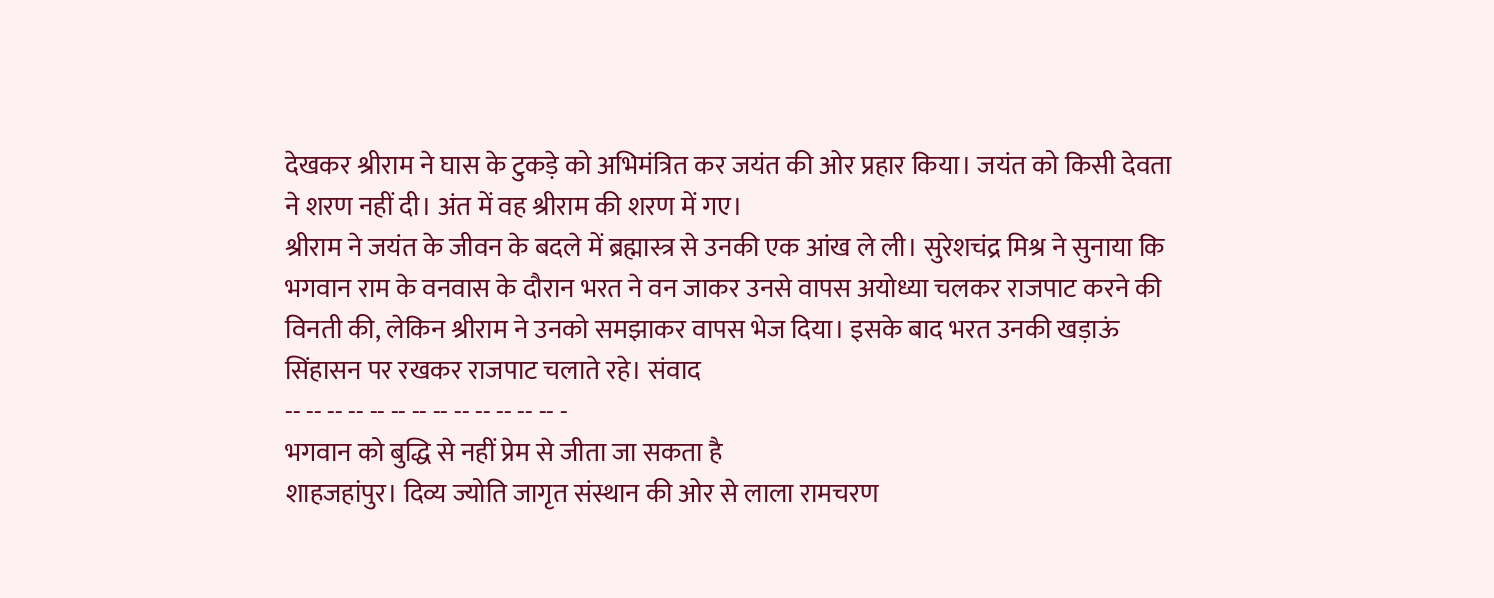देखकर श्रीराम ने घास के टुकड़े को अभिमंत्रित कर जयंत की ओर प्रहार किया। जयंत को किसी देवता ने शरण नहीं दी। अंत में वह श्रीराम की शरण में गए।
श्रीराम ने जयंत के जीवन के बदले में ब्रह्मास्त्र से उनकी एक आंख ले ली। सुरेशचंद्र मिश्र ने सुनाया कि भगवान राम के वनवास के दौरान भरत ने वन जाकर उनसे वापस अयोध्या चलकर राजपाट करने की विनती की, लेकिन श्रीराम ने उनको समझाकर वापस भेज दिया। इसके बाद भरत उनकी खड़ाऊं सिंहासन पर रखकर राजपाट चलाते रहे। संवाद
-- -- -- -- -- -- -- -- -- -- -- -- -- -
भगवान को बुद्धि से नहीं प्रेम से जीता जा सकता है
शाहजहांपुर। दिव्य ज्योति जागृत संस्थान की ओर से लाला रामचरण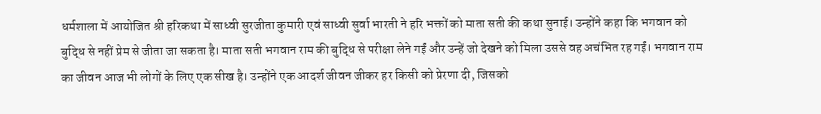धर्मशाला में आयोजित श्री हरिकथा में साध्वी सुरजीता कुमारी एवं साध्वी सुर्वा भारती ने हरि भक्तों को माता सती की कथा सुनाई। उन्होंने कहा कि भगवान को बुद्धि से नहीं प्रेम से जीता जा सकता है। माता सती भगवान राम की बुद्धि से परीक्षा लेने गईं और उन्हें जो देखने को मिला उससे वह अचंभित रह गईं। भगवान राम का जीवन आज भी लोगों के लिए एक सीख है। उन्होंने एक आदर्श जीवन जीकर हर किसी को प्रेरणा दी, जिसको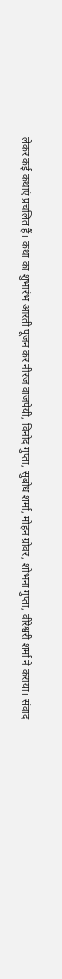लेकर कई कथाएं प्रचलित हैं। कथा का शुभारंभ आरती पूजन कर नीरज वाजपेयी, विनोद गुप्ता, सुबोध शर्मा, मोहन ग्रोवर, शोभना गुप्ता, वीरेश्वरी शर्मा ने कराया। संवाद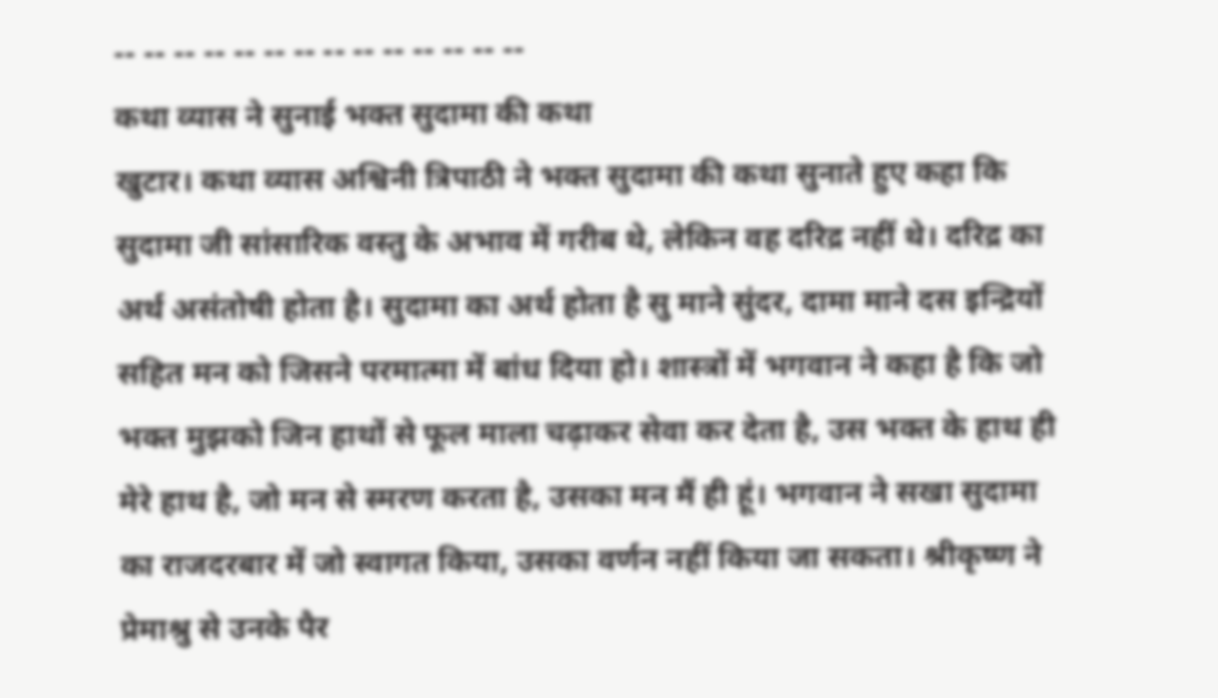-- -- -- -- -- -- -- -- -- -- -- -- -- --
कथा व्यास ने सुनाई भक्त सुदामा की कथा
खुटार। कथा व्यास अश्विनी त्रिपाठी ने भक्त सुदामा की कथा सुनाते हुए कहा कि सुदामा जी सांसारिक वस्तु के अभाव में गरीब थे, लेकिन वह दरिद्र नहीं थे। दरिद्र का अर्थ असंतोषी होता है। सुदामा का अर्थ होता है सु माने सुंदर, दामा माने दस इन्द्रियों सहित मन को जिसने परमात्मा में बांध दिया हो। शास्त्रों में भगवान ने कहा है कि जो भक्त मुझको जिन हाथों से फूल माला चढ़ाकर सेवा कर देता है, उस भक्त के हाथ ही मेरे हाथ है, जो मन से स्मरण करता है, उसका मन मैं ही हूं। भगवान ने सखा सुदामा का राजदरबार में जो स्वागत किया, उसका वर्णन नहीं किया जा सकता। श्रीकृष्ण ने प्रेमाश्रु से उनके पैर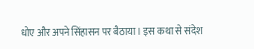धोए और अपने सिंहासन पर बैठाया। इस कथा से संदेश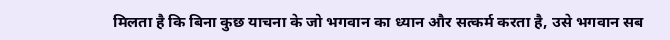मिलता है कि बिना कुछ याचना के जो भगवान का ध्यान और सत्कर्म करता है, उसे भगवान सब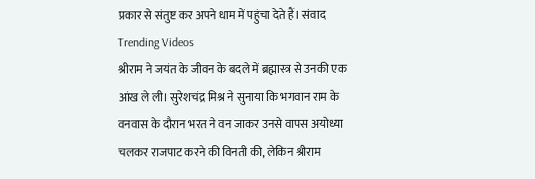प्रकार से संतुष्ट कर अपने धाम में पहुंचा देते हैं। संवाद
Trending Videos
श्रीराम ने जयंत के जीवन के बदले में ब्रह्मास्त्र से उनकी एक आंख ले ली। सुरेशचंद्र मिश्र ने सुनाया कि भगवान राम के वनवास के दौरान भरत ने वन जाकर उनसे वापस अयोध्या चलकर राजपाट करने की विनती की, लेकिन श्रीराम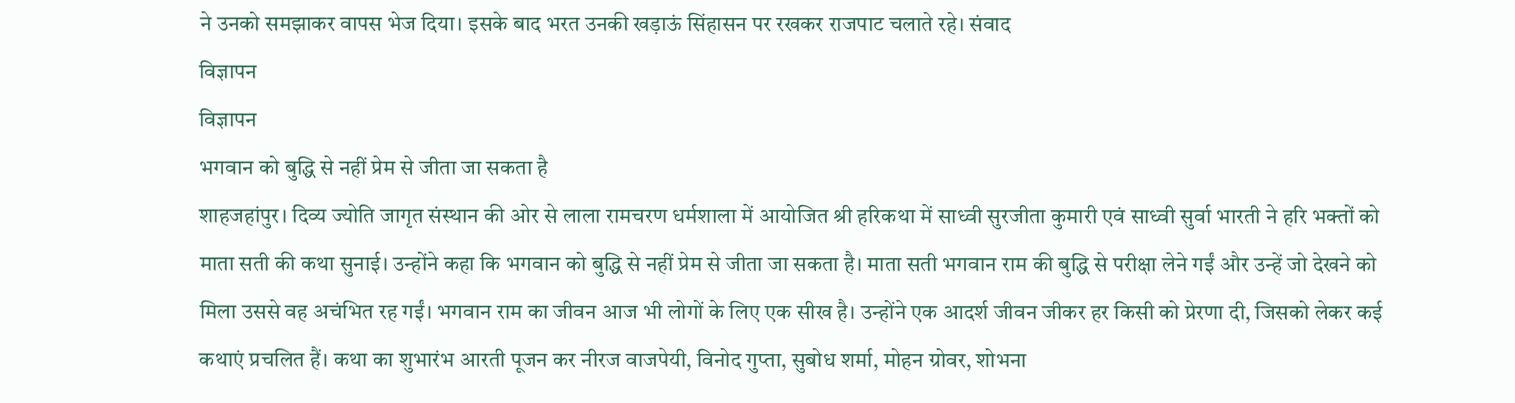ने उनको समझाकर वापस भेज दिया। इसके बाद भरत उनकी खड़ाऊं सिंहासन पर रखकर राजपाट चलाते रहे। संवाद
विज्ञापन
विज्ञापन
भगवान को बुद्धि से नहीं प्रेम से जीता जा सकता है
शाहजहांपुर। दिव्य ज्योति जागृत संस्थान की ओर से लाला रामचरण धर्मशाला में आयोजित श्री हरिकथा में साध्वी सुरजीता कुमारी एवं साध्वी सुर्वा भारती ने हरि भक्तों को माता सती की कथा सुनाई। उन्होंने कहा कि भगवान को बुद्धि से नहीं प्रेम से जीता जा सकता है। माता सती भगवान राम की बुद्धि से परीक्षा लेने गईं और उन्हें जो देखने को मिला उससे वह अचंभित रह गईं। भगवान राम का जीवन आज भी लोगों के लिए एक सीख है। उन्होंने एक आदर्श जीवन जीकर हर किसी को प्रेरणा दी, जिसको लेकर कई कथाएं प्रचलित हैं। कथा का शुभारंभ आरती पूजन कर नीरज वाजपेयी, विनोद गुप्ता, सुबोध शर्मा, मोहन ग्रोवर, शोभना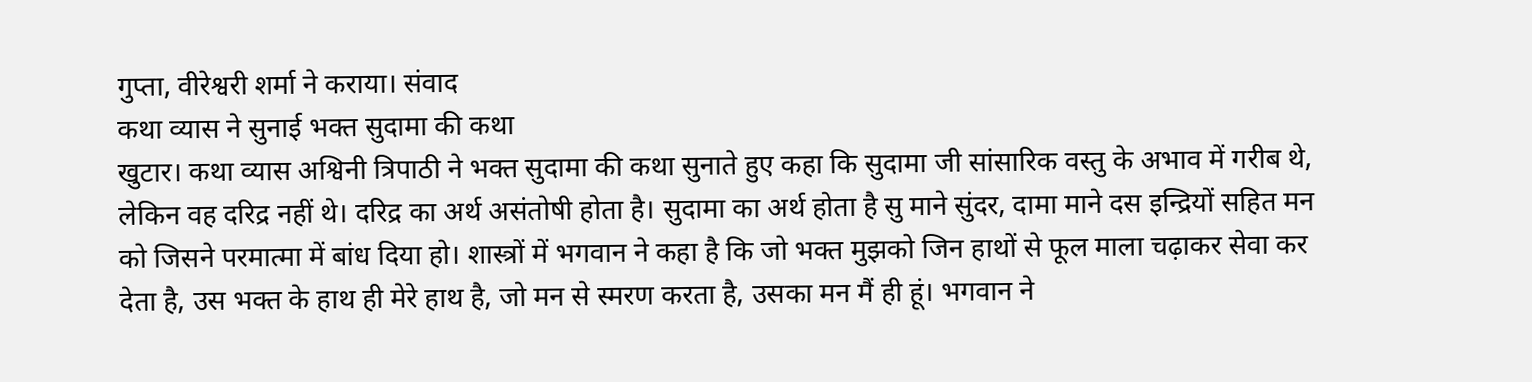गुप्ता, वीरेश्वरी शर्मा ने कराया। संवाद
कथा व्यास ने सुनाई भक्त सुदामा की कथा
खुटार। कथा व्यास अश्विनी त्रिपाठी ने भक्त सुदामा की कथा सुनाते हुए कहा कि सुदामा जी सांसारिक वस्तु के अभाव में गरीब थे, लेकिन वह दरिद्र नहीं थे। दरिद्र का अर्थ असंतोषी होता है। सुदामा का अर्थ होता है सु माने सुंदर, दामा माने दस इन्द्रियों सहित मन को जिसने परमात्मा में बांध दिया हो। शास्त्रों में भगवान ने कहा है कि जो भक्त मुझको जिन हाथों से फूल माला चढ़ाकर सेवा कर देता है, उस भक्त के हाथ ही मेरे हाथ है, जो मन से स्मरण करता है, उसका मन मैं ही हूं। भगवान ने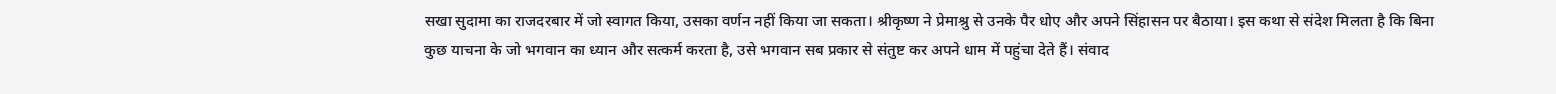सखा सुदामा का राजदरबार में जो स्वागत किया, उसका वर्णन नहीं किया जा सकता। श्रीकृष्ण ने प्रेमाश्रु से उनके पैर धोए और अपने सिंहासन पर बैठाया। इस कथा से संदेश मिलता है कि बिना कुछ याचना के जो भगवान का ध्यान और सत्कर्म करता है, उसे भगवान सब प्रकार से संतुष्ट कर अपने धाम में पहुंचा देते हैं। संवाद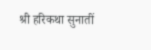श्री हरिकथा सुनातीं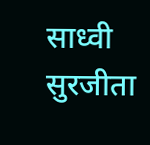साध्वी सुरजीता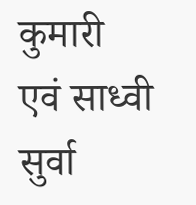कुमारी एवं साध्वी सुर्वा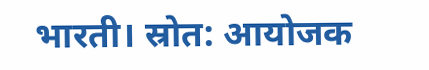भारती। स्रोत: आयोजक